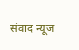संवाद न्यूज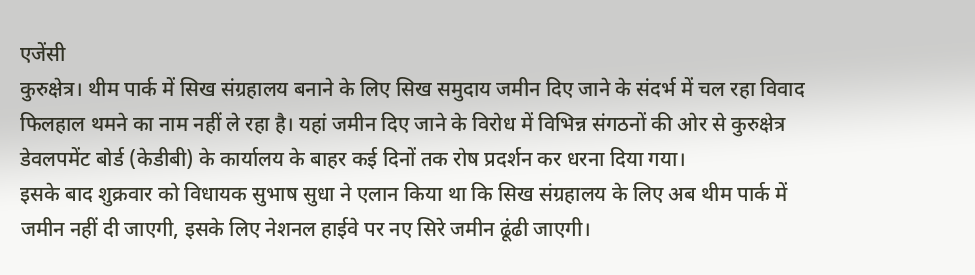एजेंसी
कुरुक्षेत्र। थीम पार्क में सिख संग्रहालय बनाने के लिए सिख समुदाय जमीन दिए जाने के संदर्भ में चल रहा विवाद फिलहाल थमने का नाम नहीं ले रहा है। यहां जमीन दिए जाने के विरोध में विभिन्न संगठनों की ओर से कुरुक्षेत्र डेवलपमेंट बोर्ड (केडीबी) के कार्यालय के बाहर कई दिनों तक रोष प्रदर्शन कर धरना दिया गया।
इसके बाद शुक्रवार को विधायक सुभाष सुधा ने एलान किया था कि सिख संग्रहालय के लिए अब थीम पार्क में जमीन नहीं दी जाएगी, इसके लिए नेशनल हाईवे पर नए सिरे जमीन ढूंढी जाएगी।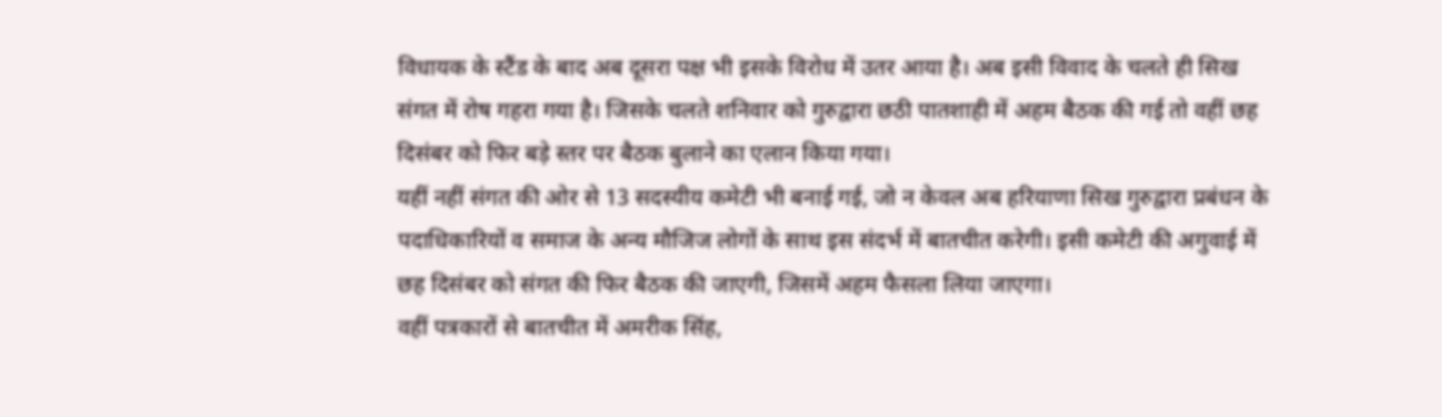विधायक के स्टैंड के बाद अब दूसरा पक्ष भी इसके विरोध में उतर आया है। अब इसी विवाद के चलते ही सिख संगत में रोष गहरा गया है। जिसके चलते शनिवार को गुरुद्वारा छठी पातशाही में अहम बैठक की गई तो वहीं छह दिसंबर को फिर बड़े स्तर पर बैठक बुलाने का एलान किया गया।
यहीं नहीं संगत की ओर से 13 सदस्यीय कमेटी भी बनाई गई, जो न केवल अब हरियाणा सिख गुरुद्वारा प्रबंधन के पदाधिकारियों व समाज के अन्य मौजिज लोगों के साथ इस संदर्भ में बातचीत करेगी। इसी कमेटी की अगुवाई में छह दिसंबर को संगत की फिर बैठक की जाएगी, जिसमें अहम फैसला लिया जाएगा।
वहीं पत्रकारों से बातचीत में अमरीक सिंह,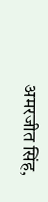अमरजीत सिंह,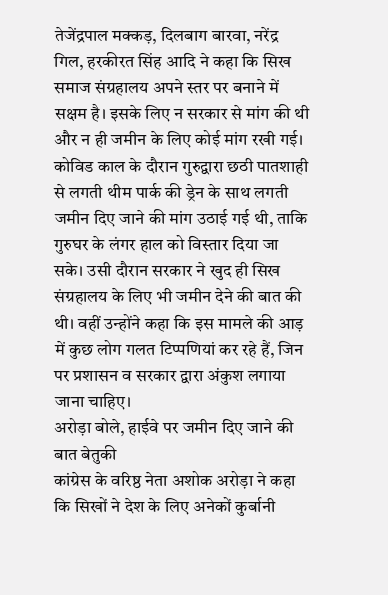तेजेंद्रपाल मक्कड़, दिलबाग बारवा, नरेंद्र गिल, हरकीरत सिंह आदि ने कहा कि सिख समाज संग्रहालय अपने स्तर पर बनाने में सक्षम है। इसके लिए न सरकार से मांग की थी और न ही जमीन के लिए कोई मांग रखी गई।
कोविड काल के दौरान गुरुद्वारा छठी पातशाही से लगती थीम पार्क की ड्रेन के साथ लगती जमीन दिए जाने की मांग उठाई गई थी, ताकि गुरुघर के लंगर हाल को विस्तार दिया जा सके। उसी दौरान सरकार ने खुद ही सिख संग्रहालय के लिए भी जमीन देने की बात की थी। वहीं उन्होंने कहा कि इस मामले की आड़ में कुछ लोग गलत टिप्पणियां कर रहे हैं, जिन पर प्रशासन व सरकार द्वारा अंकुश लगाया जाना चाहिए।
अरोड़ा बोले, हाईवे पर जमीन दिए जाने की बात बेतुकी
कांग्रेस के वरिष्ठ नेता अशोक अरोड़ा ने कहा कि सिखों ने देश के लिए अनेकों कुर्बानी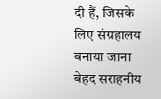दी हैं, जिसके लिए संग्रहालय बनाया जाना बेहद सराहनीय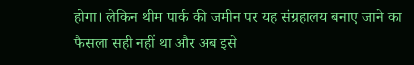होगा। लेकिन थीम पार्क की जमीन पर यह संग्रहालय बनाए जाने का फैसला सही नहीं था और अब इसे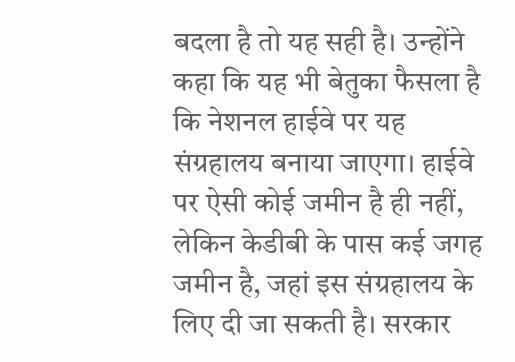बदला है तो यह सही है। उन्होंने कहा कि यह भी बेतुका फैसला है कि नेशनल हाईवे पर यह संग्रहालय बनाया जाएगा। हाईवे पर ऐसी कोई जमीन है ही नहीं, लेकिन केडीबी के पास कई जगह जमीन है, जहां इस संग्रहालय के लिए दी जा सकती है। सरकार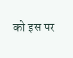को इस पर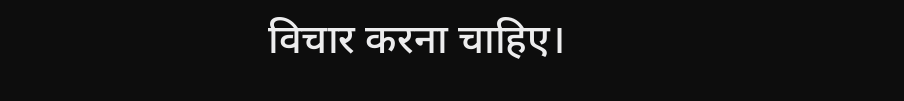विचार करना चाहिए।